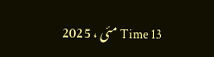Time 13 مئی ، 2025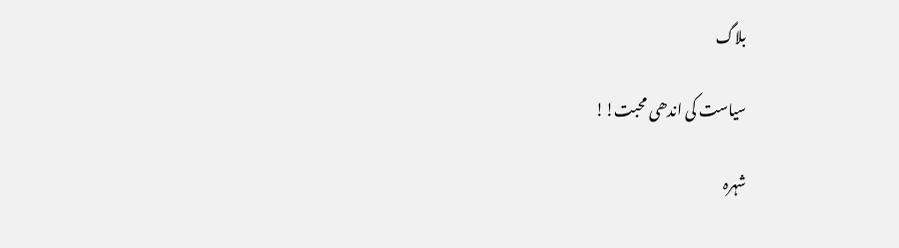بلاگ

سیاست کی اندھی محبت!!

شہرہ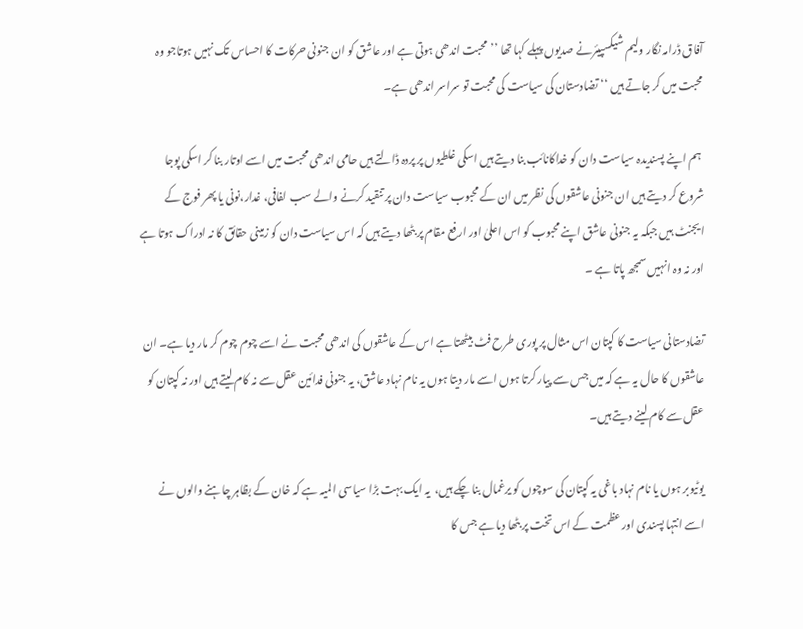آفاق ڈرامہ نگار ولیم شیکسپیئرنے صدیوں پہلے کہا تھا ’’محبت اندھی ہوتی ہے اور عاشق کو ان جنونی حرکات کا احساس تک نہیں ہوتاجو وہ محبت میں کر جاتے ہیں ‘‘ تضادستان کی سیاست کی محبت تو سراسر اندھی ہے۔

 ہم اپنے پسندیدہ سیاست دان کو خداکانائب بنا دیتے ہیں اسکی غلطیوں پر پردہ ڈالتے ہیں حامی اندھی محبت میں اسے اوتار بنا کر اسکی پوجا شروع کر دیتے ہیں ان جنونی عاشقوں کی نظر میں ان کے محبوب سیاست دان پر تنقید کرنے والے سب لفافی، غدار،نونی یا پھر فوج کے ایجنٹ ہیں جبکہ یہ جنونی عاشق اپنے محبوب کو اس اعلیٰ اور ارفع مقام پر بٹھا دیتے ہیں کہ اس سیاست دان کو زمینی حقائق کا نہ ادراک ہوتا ہے اور نہ وہ انہیں سمجھ پاتا ہے ۔

تضادستانی سیاست کا کپتان اس مثال پر پوری طرح فٹ بیٹھتا ہے اس کے عاشقوں کی اندھی محبت نے اسے چوم چوم کر مار دیا ہے۔ ان عاشقوں کا حال یہ ہے کہ میں جس سے پیار کرتا ہوں اسے مار دیتا ہوں یہ نام نہاد عاشق، یہ جنونی فدائین عقل سے نہ کام لیتے ہیں اور نہ کپتان کو عقل سے کام لینے دیتے ہیں۔

یوٹیوبر ہوں یا نام نہاد باغی یہ کپتان کی سوچوں کو یرغمال بنا چکے ہیں،  یہ ایک بہت بڑا سیاسی المیہ ہے کہ خان کے بظاہر چاہنے والوں نے اسے انتہا پسندی اور عظمت کے اس تخت پر بٹھا دیا ہے جس کا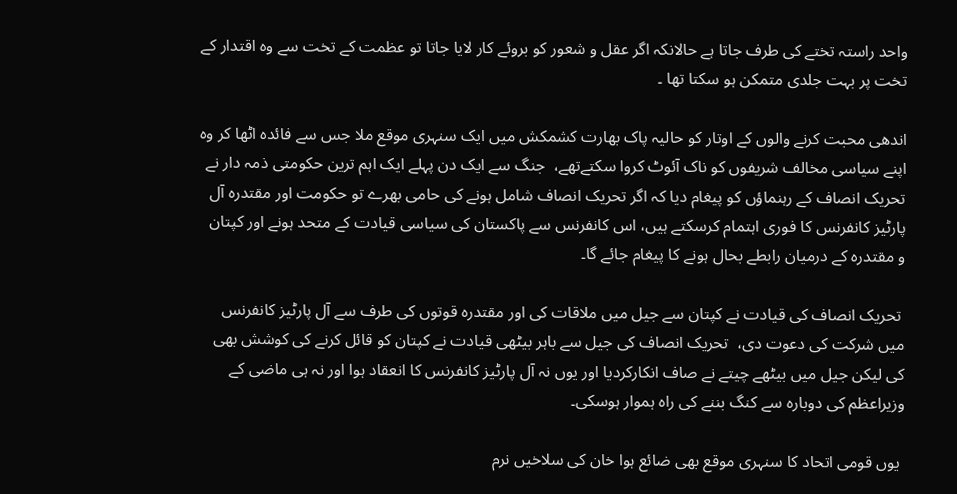واحد راستہ تختے کی طرف جاتا ہے حالانکہ اگر عقل و شعور کو بروئے کار لایا جاتا تو عظمت کے تخت سے وہ اقتدار کے تخت پر بہت جلدی متمکن ہو سکتا تھا ۔

اندھی محبت کرنے والوں کے اوتار کو حالیہ پاک بھارت کشمکش میں ایک سنہری موقع ملا جس سے فائدہ اٹھا کر وہ اپنے سیاسی مخالف شریفوں کو ناک آئوٹ کروا سکتےتھے،  جنگ سے ایک دن پہلے ایک اہم ترین حکومتی ذمہ دار نے تحریک انصاف کے رہنماؤں کو پیغام دیا کہ اگر تحریک انصاف شامل ہونے کی حامی بھرے تو حکومت اور مقتدرہ آل پارٹیز کانفرنس کا فوری اہتمام کرسکتے ہیں، اس کانفرنس سے پاکستان کی سیاسی قیادت کے متحد ہونے اور کپتان و مقتدرہ کے درمیان رابطے بحال ہونے کا پیغام جائے گا۔

 تحریک انصاف کی قیادت نے کپتان سے جیل میں ملاقات کی اور مقتدرہ قوتوں کی طرف سے آل پارٹیز کانفرنس میں شرکت کی دعوت دی،  تحریک انصاف کی جیل سے باہر بیٹھی قیادت نے کپتان کو قائل کرنے کی کوشش بھی کی لیکن جیل میں بیٹھے چیتے نے صاف انکارکردیا اور یوں نہ آل پارٹیز کانفرنس کا انعقاد ہوا اور نہ ہی ماضی کے وزیراعظم کی دوبارہ سے کنگ بننے کی راہ ہموار ہوسکی۔

 یوں قومی اتحاد کا سنہری موقع بھی ضائع ہوا خان کی سلاخیں نرم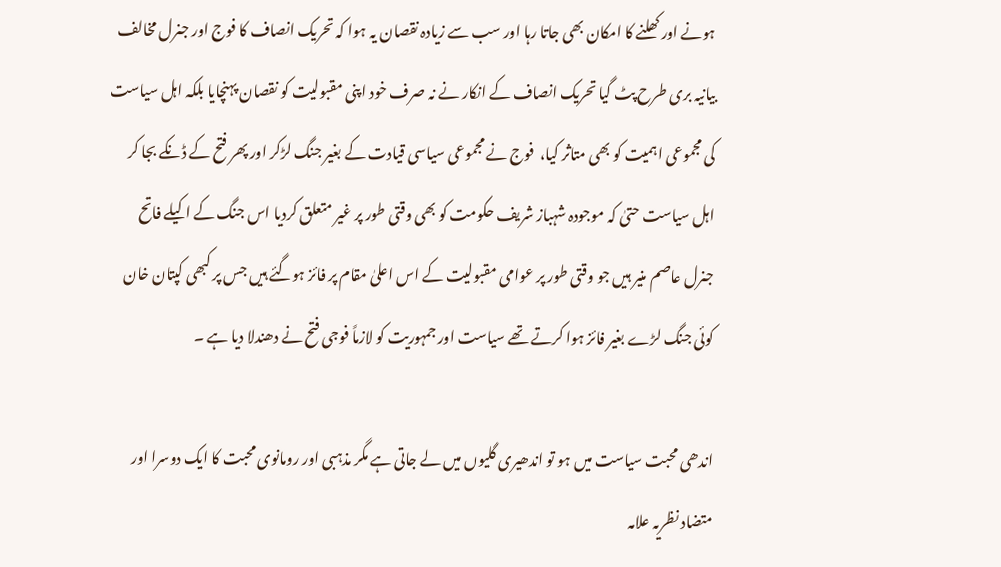ہونے اور کھلنے کا امکان بھی جاتا رہا اور سب سے زیادہ نقصان یہ ہوا کہ تحریک انصاف کا فوج اور جنرل مخالف بیانیہ بری طرح پٹ گیا تحریک انصاف کے انکار نے نہ صرف خود اپنی مقبولیت کو نقصان پہنچایا بلکہ اہل سیاست کی مجموعی اہمیت کو بھی متاثر کیا،  فوج نے مجموعی سیاسی قیادت کے بغیر جنگ لڑکر اور پھر فتح کے ڈنکے بجا کر اہل سیاست حتیٰ کہ موجودہ شہباز شریف حکومت کو بھی وقتی طور پر غیر متعلق کردیا اس جنگ کے اکیلے فاتح جنرل عاصم منیر ہیں جو وقتی طور پر عوامی مقبولیت کے اس اعلیٰ مقام پر فائز ہوگئے ہیں جس پر کبھی کپتان خان کوئی جنگ لڑے بغیر فائز ہوا کرتے تھے سیاست اور جمہوریت کو لازماً فوجی فتح نے دھندلا دیا ہے ۔

اندھی محبت سیاست میں ہو تو اندھیری گلیوں میں لے جاتی ہے مگر مذہبی اور رومانوی محبت کا ایک دوسرا اور متضاد نظریہ علامہ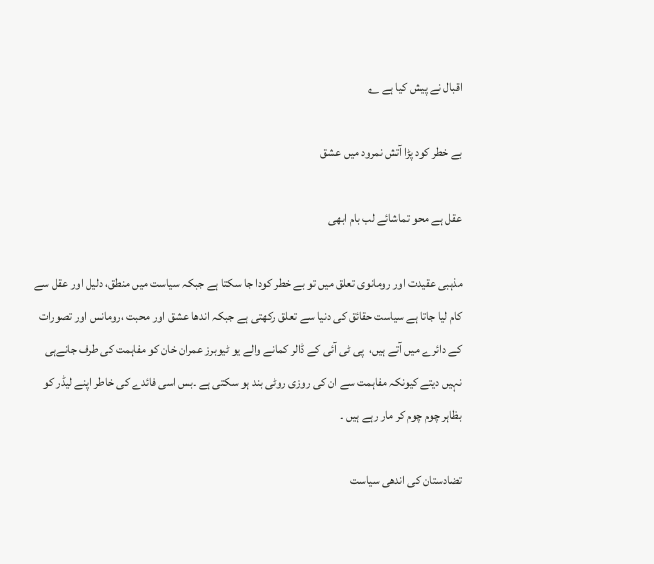اقبال نے پیش کیا ہے ؎

بے خطر کود پڑا آتش نمرود میں عشق

عقل ہے محو تماشائے لب بام ابھی

مذہبی عقیدت اور رومانوی تعلق میں تو بے خطر کودا جا سکتا ہے جبکہ سیاست میں منطق، دلیل اور عقل سے کام لیا جاتا ہے سیاست حقائق کی دنیا سے تعلق رکھتی ہے جبکہ اندھا عشق اور محبت ،رومانس اور تصورات کے دائرے میں آتے ہیں،  پی ٹی آئی کے ڈالر کمانے والے یو ٹیوبرز عمران خان کو مفاہمت کی طرف جانےہی نہیں دیتے کیونکہ مفاہمت سے ان کی روزی روٹی بند ہو سکتی ہے ۔بس اسی فائدے کی خاطر اپنے لیڈر کو بظاہر چوم چوم کر مار رہے ہیں ۔

تضادستان کی اندھی سیاست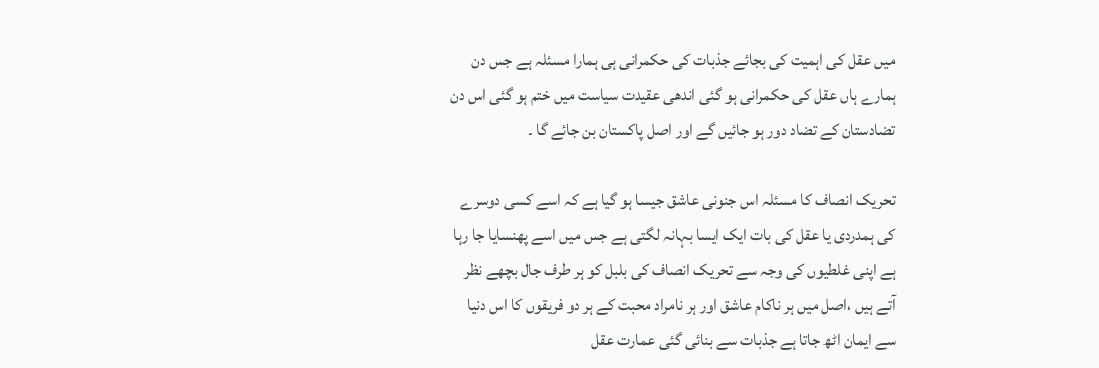میں عقل کی اہمیت کی بجائے جذبات کی حکمرانی ہی ہمارا مسئلہ ہے جس دن ہمارے ہاں عقل کی حکمرانی ہو گئی اندھی عقیدت سیاست میں ختم ہو گئی اس دن تضادستان کے تضاد دور ہو جائیں گے اور اصل پاکستان بن جائے گا ۔

تحریک انصاف کا مسئلہ اس جنونی عاشق جیسا ہو گیا ہے کہ اسے کسی دوسرے کی ہمدردی یا عقل کی بات ایک ایسا بہانہ لگتی ہے جس میں اسے پھنسایا جا رہا ہے اپنی غلطیوں کی وجہ سے تحریک انصاف کی بلبل کو ہر طرف جال بچھے نظر آتے ہیں ،اصل میں ہر ناکام عاشق اور ہر نامراد محبت کے ہر دو فریقوں کا اس دنیا سے ایمان اٹھ جاتا ہے جذبات سے بنائی گئی عمارت عقل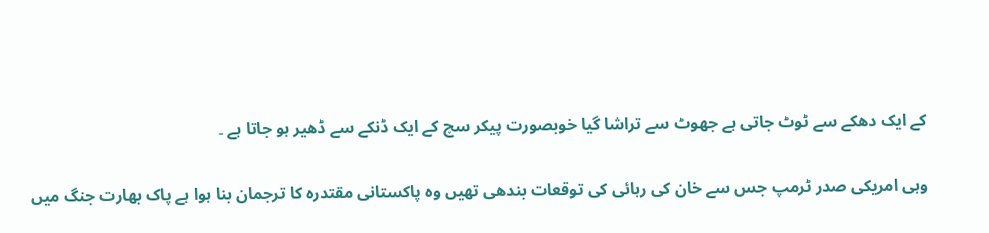کے ایک دھکے سے ٹوٹ جاتی ہے جھوٹ سے تراشا گیا خوبصورت پیکر سچ کے ایک ڈنکے سے ڈھیر ہو جاتا ہے ۔

وہی امریکی صدر ٹرمپ جس سے خان کی رہائی کی توقعات بندھی تھیں وہ پاکستانی مقتدرہ کا ترجمان بنا ہوا ہے پاک بھارت جنگ میں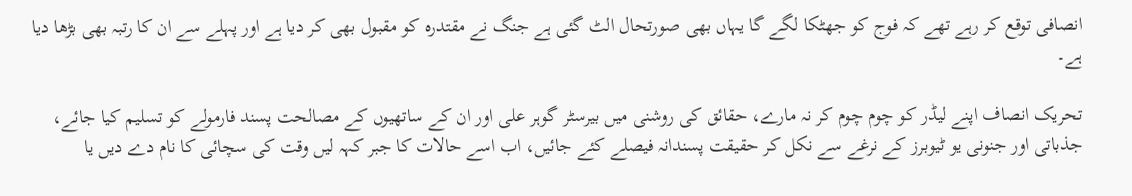انصافی توقع کر رہے تھے کہ فوج کو جھٹکا لگے گا یہاں بھی صورتحال الٹ گئی ہے جنگ نے مقتدرہ کو مقبول بھی کر دیا ہے اور پہلے سے ان کا رتبہ بھی بڑھا دیا ہے۔

تحریک انصاف اپنے لیڈر کو چوم چوم کر نہ مارے، حقائق کی روشنی میں بیرسٹر گوہر علی اور ان کے ساتھیوں کے مصالحت پسند فارمولے کو تسلیم کیا جائے، جذباتی اور جنونی یو ٹیوبرز کے نرغے سے نکل کر حقیقت پسندانہ فیصلے کئے جائیں، اب اسے حالات کا جبر کہہ لیں وقت کی سچائی کا نام دے دیں یا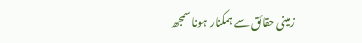زمینی حقائق سے ہمکنار ہونا سمجھ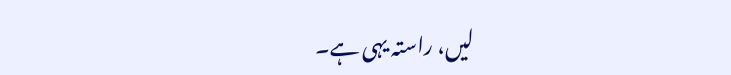لیں، راستہ یہی ہے۔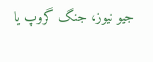جیو نیوز، جنگ گروپ یا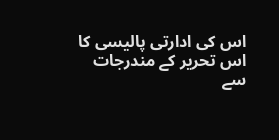اس کی ادارتی پالیسی کا اس تحریر کے مندرجات سے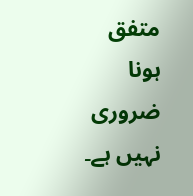متفق ہونا ضروری نہیں ہے۔